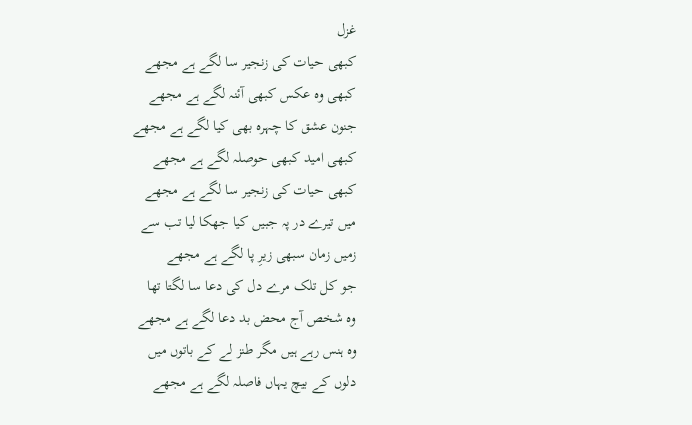غزل
کبھی حیات کی زنجیر سا لگے ہے مجھے
کبھی وہ عکس کبھی آئنہ لگے ہے مجھے
جنون عشق کا چہرہ بھی کیا لگے ہے مجھے
کبھی امید کبھی حوصلہ لگے ہے مجھے
کبھی حیات کی زنجیر سا لگے ہے مجھے
میں تیرے در پہ جبیں کیا جھکا لیا تب سے
زمیں زمان سبھی زیرِ پا لگے ہے مجھے
جو کل تلک مرے دل کی دعا سا لگتا تھا
وہ شخص آج محض بد دعا لگے ہے مجھے
وہ ہنس رہے ہیں مگر طنز لے کے باتوں میں
دلوں کے بیچ یہاں فاصلہ لگے ہے مجھے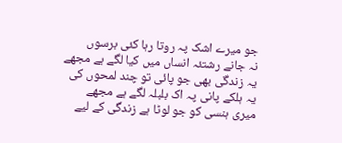جو میرے اشک پہ روتا رہا کئی برسوں
نہ جانے رشتئہ انساں میں کیا لگے ہے مجھے
یہ زندگی بھی جو پائی تو چند لمحوں کی
یہ ہلکے پانی پہ اک بلبلہ لگے ہے مجھے
میری ہنسی کو جو لوٹا ہے زندگی کے لیے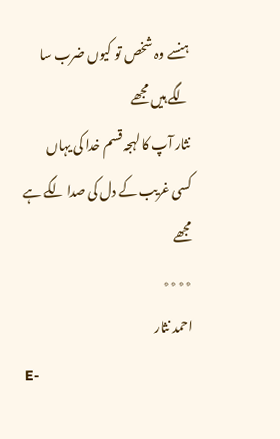ہنسے وہ شخص تو کیوں ضرب سا لگے ہیں مجھے
نثار آپ کا لہجہ قسم خدا کی یہاں
کسی غریب کے دل کی صدا لگے ہے مجھے
٭٭٭٭
احمد نثار
E-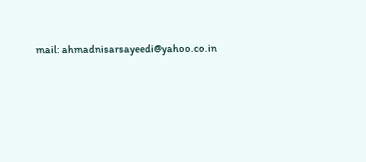mail: ahmadnisarsayeedi@yahoo.co.in